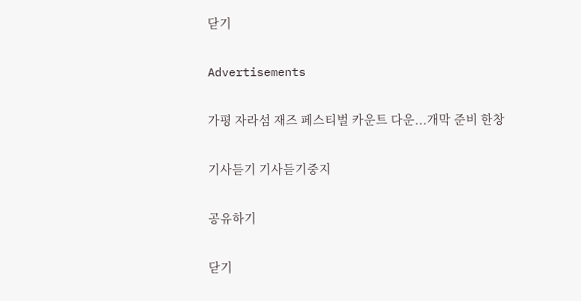닫기

Advertisements

가평 자라섬 재즈 페스티벌 카운트 다운...개막 준비 한창

기사듣기 기사듣기중지

공유하기

닫기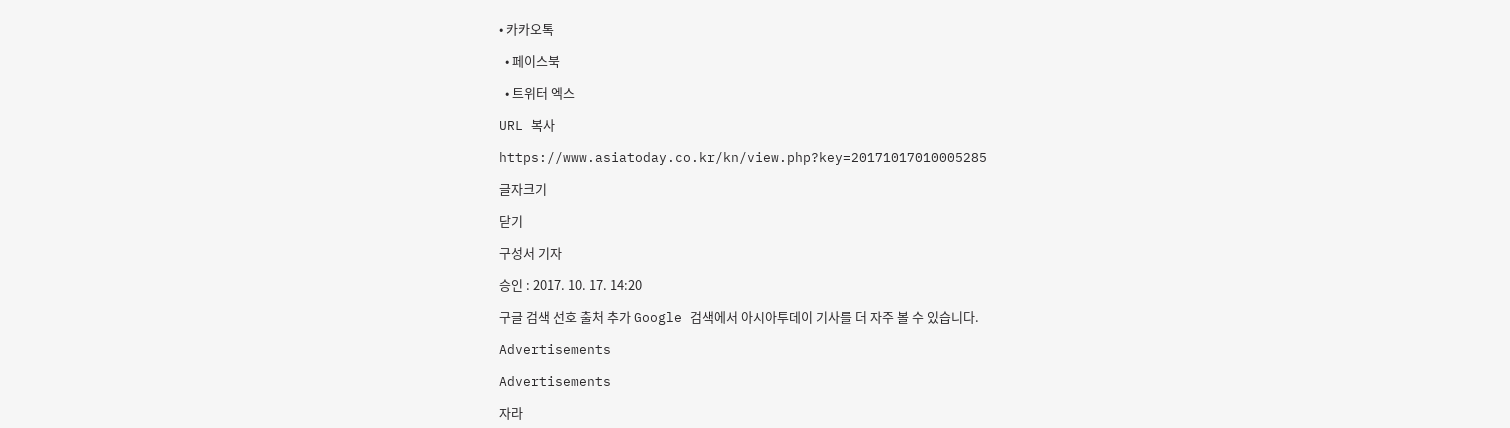• 카카오톡

  • 페이스북

  • 트위터 엑스

URL 복사

https://www.asiatoday.co.kr/kn/view.php?key=20171017010005285

글자크기

닫기

구성서 기자

승인 : 2017. 10. 17. 14:20

구글 검색 선호 출처 추가 Google 검색에서 아시아투데이 기사를 더 자주 볼 수 있습니다.

Advertisements

Advertisements

자라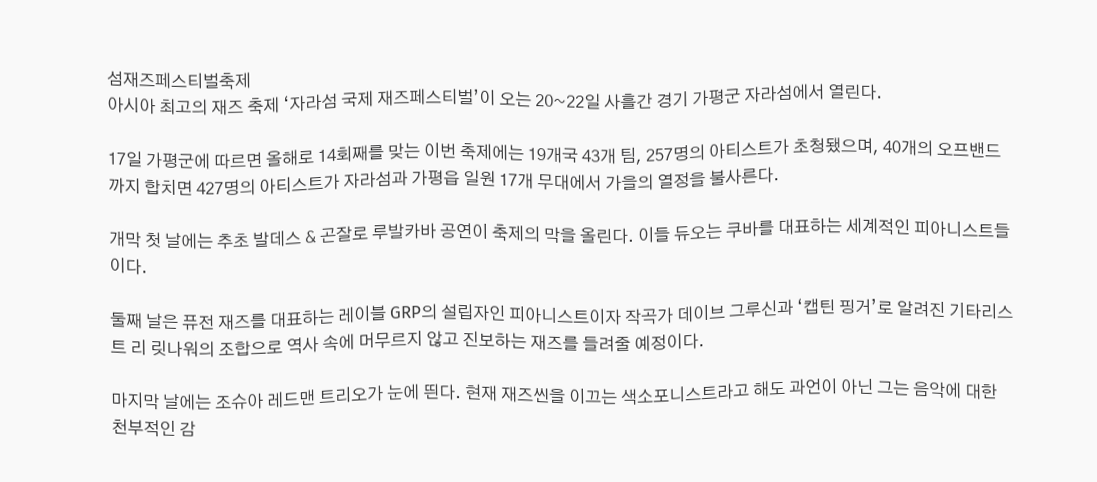섬재즈페스티벌축제
아시아 최고의 재즈 축제 ‘자라섬 국제 재즈페스티벌’이 오는 20~22일 사흘간 경기 가평군 자라섬에서 열린다.

17일 가평군에 따르면 올해로 14회째를 맞는 이번 축제에는 19개국 43개 팀, 257명의 아티스트가 초청됐으며, 40개의 오프밴드까지 합치면 427명의 아티스트가 자라섬과 가평읍 일원 17개 무대에서 가을의 열정을 불사른다.

개막 첫 날에는 추초 발데스 & 곤잘로 루발카바 공연이 축제의 막을 올린다. 이들 듀오는 쿠바를 대표하는 세계적인 피아니스트들이다.

둘째 날은 퓨전 재즈를 대표하는 레이블 GRP의 설립자인 피아니스트이자 작곡가 데이브 그루신과 ‘캡틴 핑거’로 알려진 기타리스트 리 릿나워의 조합으로 역사 속에 머무르지 않고 진보하는 재즈를 들려줄 예정이다.

마지막 날에는 조슈아 레드맨 트리오가 눈에 띈다. 현재 재즈씬을 이끄는 색소포니스트라고 해도 과언이 아닌 그는 음악에 대한 천부적인 감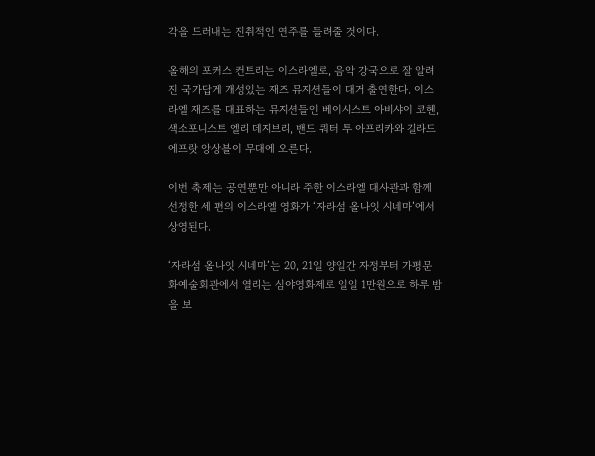각을 드러내는 진취적인 연주를 들려줄 것이다.

올해의 포커스 컨트리는 이스라엘로, 음악 강국으로 잘 알려진 국가답게 개성있는 재즈 뮤지션들이 대거 출연한다. 이스라엘 재즈를 대표하는 뮤지션들인 베이시스트 아비샤이 코헨, 색소포니스트 엘리 데지브리, 밴드 쿼터 투 아프리카와 길라드 에프랏 앙상블이 무대에 오른다.

이번 축제는 공연뿐만 아니라 주한 이스라엘 대사관과 함께 선정한 세 편의 이스라엘 영화가 ‘자라섬 올나잇 시네마’에서 상영된다.

‘자라섬 올나잇 시네마’는 20, 21일 양일간 자정부터 가평문화예술회관에서 열리는 심야영화제로 일일 1만원으로 하루 밤을 보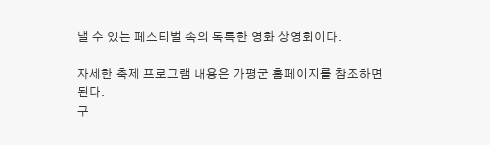낼 수 있는 페스티벌 속의 독특한 영화 상영회이다.

자세한 축제 프로그램 내용은 가평군 홈페이지를 참조하면 된다.
구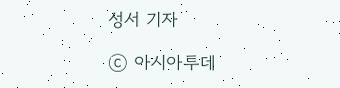성서 기자

ⓒ 아시아투데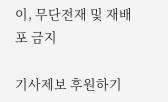이, 무단전재 및 재배포 금지

기사제보 후원하기